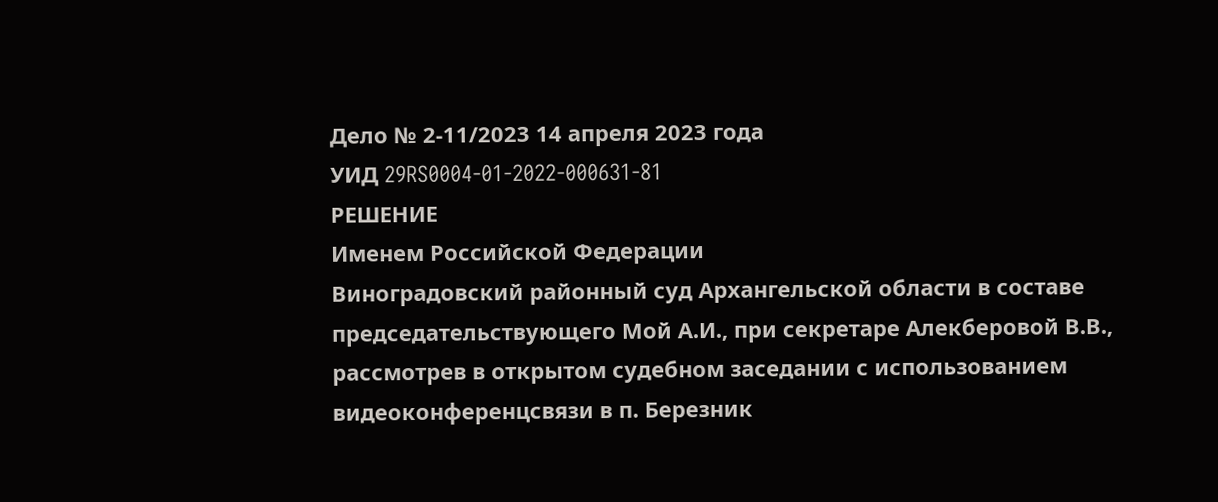Дело № 2-11/2023 14 апреля 2023 года
УИД 29RS0004-01-2022-000631-81
РЕШЕНИЕ
Именем Российской Федерации
Виноградовский районный суд Архангельской области в составе председательствующего Мой А.И., при секретаре Алекберовой В.В., рассмотрев в открытом судебном заседании с использованием видеоконференцсвязи в п. Березник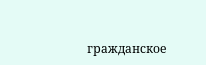гражданское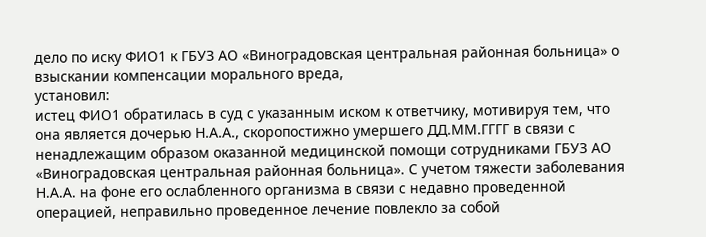дело по иску ФИО1 к ГБУЗ АО «Виноградовская центральная районная больница» о взыскании компенсации морального вреда,
установил:
истец ФИО1 обратилась в суд с указанным иском к ответчику, мотивируя тем, что она является дочерью Н.А.А., скоропостижно умершего ДД.ММ.ГГГГ в связи с ненадлежащим образом оказанной медицинской помощи сотрудниками ГБУЗ АО «Виноградовская центральная районная больница». С учетом тяжести заболевания Н.А.А. на фоне его ослабленного организма в связи с недавно проведенной операцией, неправильно проведенное лечение повлекло за собой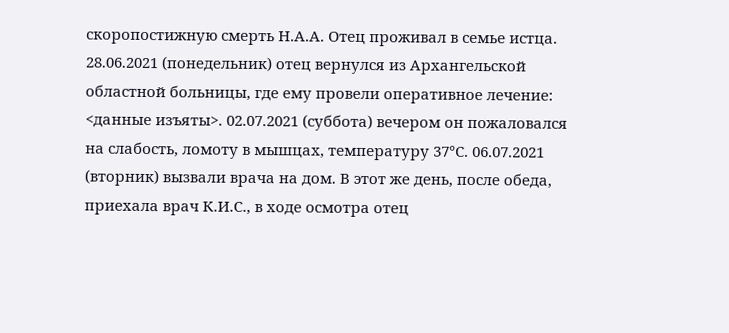скоропостижную смерть Н.А.А. Отец проживал в семье истца. 28.06.2021 (понедельник) отец вернулся из Архангельской областной больницы, где ему провели оперативное лечение: <данные изъяты>. 02.07.2021 (суббота) вечером он пожаловался на слабость, ломоту в мышцах, температуру 37°С. 06.07.2021 (вторник) вызвали врача на дом. В этот же день, после обеда, приехала врач К.И.С., в ходе осмотра отец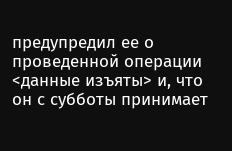предупредил ее о проведенной операции <данные изъяты> и, что он с субботы принимает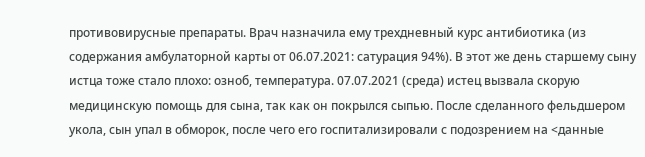противовирусные препараты. Врач назначила ему трехдневный курс антибиотика (из содержания амбулаторной карты от 06.07.2021: сатурация 94%). В этот же день старшему сыну истца тоже стало плохо: озноб, температура. 07.07.2021 (среда) истец вызвала скорую медицинскую помощь для сына, так как он покрылся сыпью. После сделанного фельдшером укола, сын упал в обморок, после чего его госпитализировали с подозрением на <данные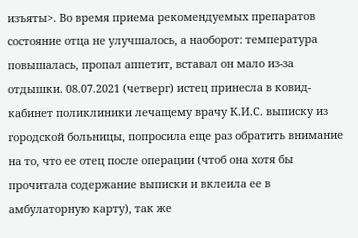изъяты>. Во время приема рекомендуемых препаратов состояние отца не улучшалось, а наоборот: температура повышалась, пропал аппетит, вставал он мало из-за отдышки. 08.07.2021 (четверг) истец принесла в ковид-кабинет поликлиники лечащему врачу К.И.С. выписку из городской больницы, попросила еще раз обратить внимание на то, что ее отец после операции (чтоб она хотя бы прочитала содержание выписки и вклеила ее в амбулаторную карту), так же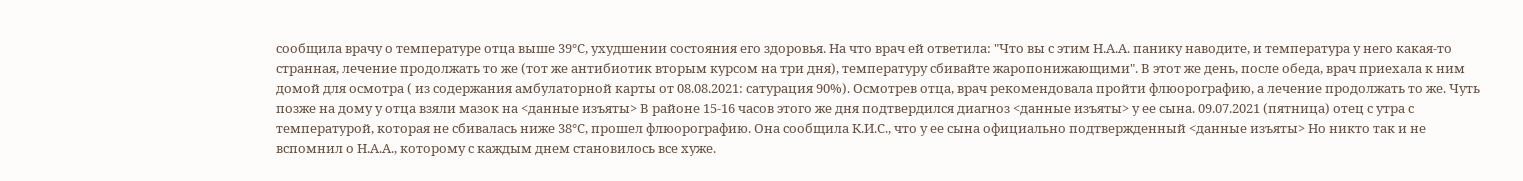сообщила врачу о температуре отца выше 39°С, ухудшении состояния его здоровья. На что врач ей ответила: "Что вы с этим Н.А.А. панику наводите, и температура у него какая-то странная, лечение продолжать то же (тот же антибиотик вторым курсом на три дня), температуру сбивайте жаропонижающими". В этот же день, после обеда, врач приехала к ним домой для осмотра ( из содержания амбулаторной карты от 08.08.2021: сатурация 90%). Осмотрев отца, врач рекомендовала пройти флюорографию, а лечение продолжать то же. Чуть позже на дому у отца взяли мазок на <данные изъяты> В районе 15-16 часов этого же дня подтвердился диагноз <данные изъяты> у ее сына. 09.07.2021 (пятница) отец с утра с температурой, которая не сбивалась ниже 38°С, прошел флюорографию. Она сообщила К.И.С., что у ее сына официально подтвержденный <данные изъяты> Но никто так и не вспомнил о Н.А.А., которому с каждым днем становилось все хуже.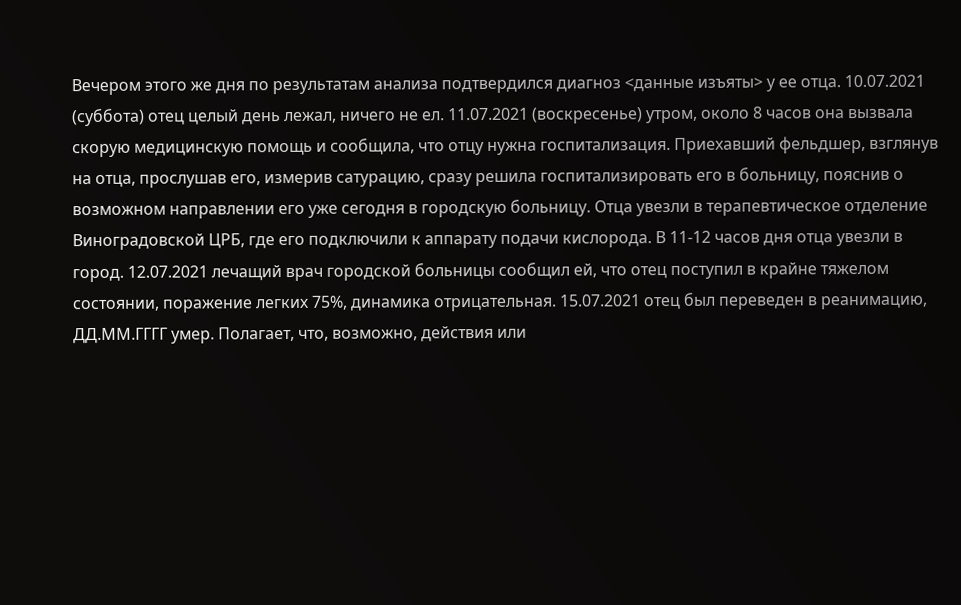Вечером этого же дня по результатам анализа подтвердился диагноз <данные изъяты> у ее отца. 10.07.2021 (суббота) отец целый день лежал, ничего не ел. 11.07.2021 (воскресенье) утром, около 8 часов она вызвала скорую медицинскую помощь и сообщила, что отцу нужна госпитализация. Приехавший фельдшер, взглянув на отца, прослушав его, измерив сатурацию, сразу решила госпитализировать его в больницу, пояснив о возможном направлении его уже сегодня в городскую больницу. Отца увезли в терапевтическое отделение Виноградовской ЦРБ, где его подключили к аппарату подачи кислорода. В 11-12 часов дня отца увезли в город. 12.07.2021 лечащий врач городской больницы сообщил ей, что отец поступил в крайне тяжелом состоянии, поражение легких 75%, динамика отрицательная. 15.07.2021 отец был переведен в реанимацию, ДД.ММ.ГГГГ умер. Полагает, что, возможно, действия или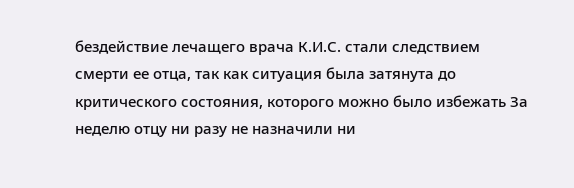бездействие лечащего врача К.И.С. стали следствием смерти ее отца, так как ситуация была затянута до критического состояния, которого можно было избежать За неделю отцу ни разу не назначили ни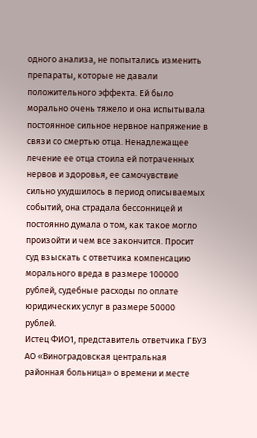одного анализа, не попытались изменить препараты, которые не давали положительного эффекта. Ей было морально очень тяжело и она испытывала постоянное сильное нервное напряжение в связи со смертью отца. Ненадлежащее лечение ее отца стоила ей потраченных нервов и здоровья, ее самочувствие сильно ухудшилось в период описываемых событий, она страдала бессонницей и постоянно думала о том, как такое могло произойти и чем все закончится. Просит суд взыскать с ответчика компенсацию морального вреда в размере 100000 рублей, судебные расходы по оплате юридических услуг в размере 50000 рублей.
Истец ФИО1, представитель ответчика ГБУЗ АО «Виноградовская центральная районная больница» о времени и месте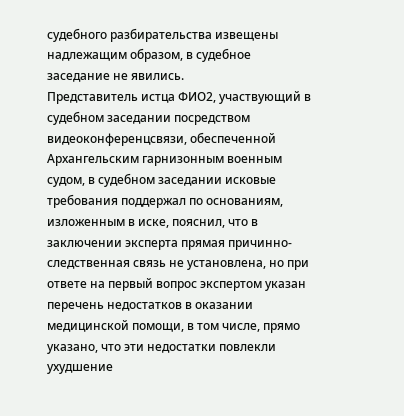судебного разбирательства извещены надлежащим образом, в судебное заседание не явились.
Представитель истца ФИО2, участвующий в судебном заседании посредством видеоконференцсвязи, обеспеченной Архангельским гарнизонным военным судом, в судебном заседании исковые требования поддержал по основаниям, изложенным в иске, пояснил, что в заключении эксперта прямая причинно-следственная связь не установлена, но при ответе на первый вопрос экспертом указан перечень недостатков в оказании медицинской помощи, в том числе, прямо указано, что эти недостатки повлекли ухудшение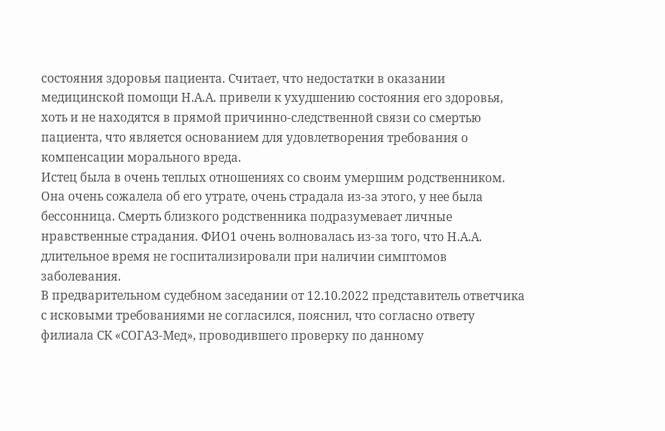состояния здоровья пациента. Считает, что недостатки в оказании медицинской помощи Н.А.А. привели к ухудшению состояния его здоровья, хоть и не находятся в прямой причинно-следственной связи со смертью пациента, что является основанием для удовлетворения требования о компенсации морального вреда.
Истец была в очень теплых отношениях со своим умершим родственником. Она очень сожалела об его утрате, очень страдала из-за этого, у нее была бессонница. Смерть близкого родственника подразумевает личные нравственные страдания. ФИО1 очень волновалась из-за того, что Н.А.А. длительное время не госпитализировали при наличии симптомов заболевания.
В предварительном судебном заседании от 12.10.2022 представитель ответчика с исковыми требованиями не согласился, пояснил, что согласно ответу филиала СК «СОГАЗ-Мед», проводившего проверку по данному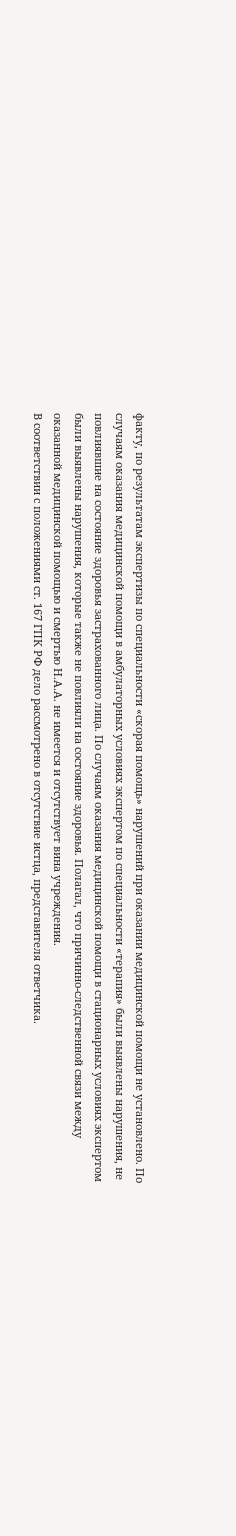факту, по результатам экспертизы по специальности «скорая помощь» нарушений при оказании медицинской помощи не установлено. По случаям оказания медицинской помощи в амбулаторных условиях экспертом по специальности «терапия» были выявлены нарушения, не повлиявшие на состояние здоровья застрахованного лица. По случаям оказания медицинской помощи в стационарных условиях экспертом были выявлены нарушения, которые также не повлияли на состояние здоровья. Полагал, что причинно-следственной связи между оказанной медицинской помощью и смертью Н.А.А. не имеется и отсутствует вина учреждения.
В соответствии с положениями ст. 167 ГПК РФ дело рассмотрено в отсутствие истца, представителя ответчика.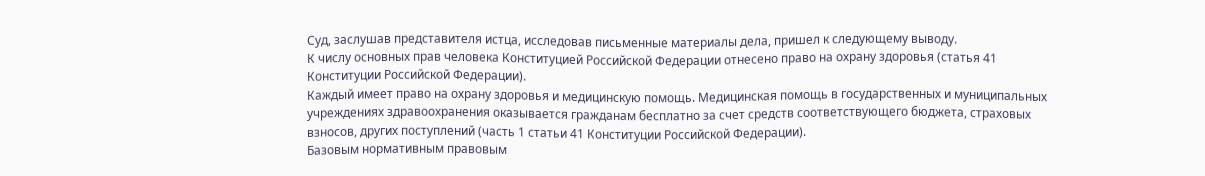Суд, заслушав представителя истца, исследовав письменные материалы дела, пришел к следующему выводу.
К числу основных прав человека Конституцией Российской Федерации отнесено право на охрану здоровья (статья 41 Конституции Российской Федерации).
Каждый имеет право на охрану здоровья и медицинскую помощь. Медицинская помощь в государственных и муниципальных учреждениях здравоохранения оказывается гражданам бесплатно за счет средств соответствующего бюджета, страховых взносов, других поступлений (часть 1 статьи 41 Конституции Российской Федерации).
Базовым нормативным правовым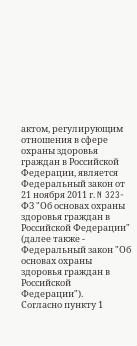актом, регулирующим отношения в сфере охраны здоровья граждан в Российской Федерации, является Федеральный закон от 21 ноября 2011 г. N 323-ФЗ "Об основах охраны здоровья граждан в Российской Федерации" (далее также - Федеральный закон "Об основах охраны здоровья граждан в Российской Федерации").
Согласно пункту 1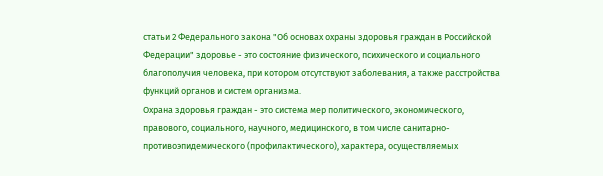статьи 2 Федерального закона "Об основах охраны здоровья граждан в Российской Федерации" здоровье - это состояние физического, психического и социального благополучия человека, при котором отсутствуют заболевания, а также расстройства функций органов и систем организма.
Охрана здоровья граждан - это система мер политического, экономического, правового, социального, научного, медицинского, в том числе санитарно-противоэпидемического (профилактического), характера, осуществляемых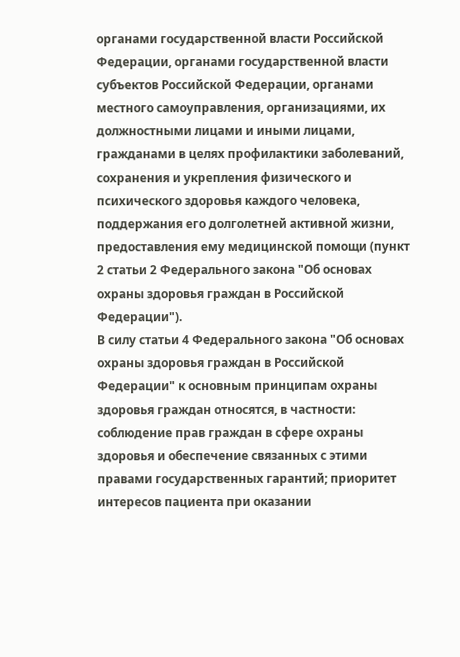органами государственной власти Российской Федерации, органами государственной власти субъектов Российской Федерации, органами местного самоуправления, организациями, их должностными лицами и иными лицами, гражданами в целях профилактики заболеваний, сохранения и укрепления физического и психического здоровья каждого человека, поддержания его долголетней активной жизни, предоставления ему медицинской помощи (пункт 2 статьи 2 Федерального закона "Об основах охраны здоровья граждан в Российской Федерации").
В силу статьи 4 Федерального закона "Об основах охраны здоровья граждан в Российской Федерации" к основным принципам охраны здоровья граждан относятся, в частности: соблюдение прав граждан в сфере охраны здоровья и обеспечение связанных с этими правами государственных гарантий; приоритет интересов пациента при оказании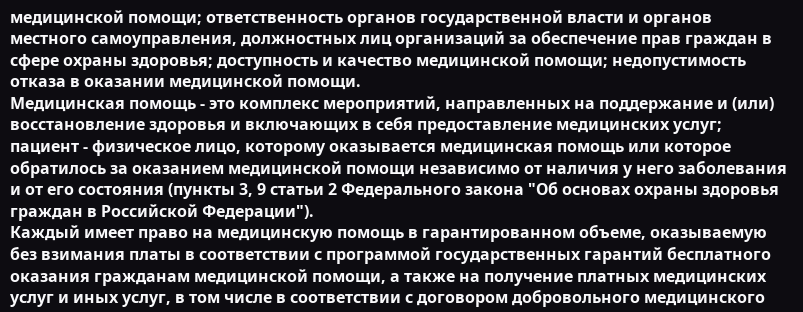медицинской помощи; ответственность органов государственной власти и органов местного самоуправления, должностных лиц организаций за обеспечение прав граждан в сфере охраны здоровья; доступность и качество медицинской помощи; недопустимость отказа в оказании медицинской помощи.
Медицинская помощь - это комплекс мероприятий, направленных на поддержание и (или) восстановление здоровья и включающих в себя предоставление медицинских услуг; пациент - физическое лицо, которому оказывается медицинская помощь или которое обратилось за оказанием медицинской помощи независимо от наличия у него заболевания и от его состояния (пункты 3, 9 статьи 2 Федерального закона "Об основах охраны здоровья граждан в Российской Федерации").
Каждый имеет право на медицинскую помощь в гарантированном объеме, оказываемую без взимания платы в соответствии с программой государственных гарантий бесплатного оказания гражданам медицинской помощи, а также на получение платных медицинских услуг и иных услуг, в том числе в соответствии с договором добровольного медицинского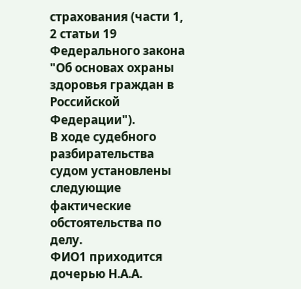страхования (части 1, 2 статьи 19 Федерального закона "Об основах охраны здоровья граждан в Российской Федерации").
В ходе судебного разбирательства судом установлены следующие фактические обстоятельства по делу.
ФИО1 приходится дочерью Н.А.А.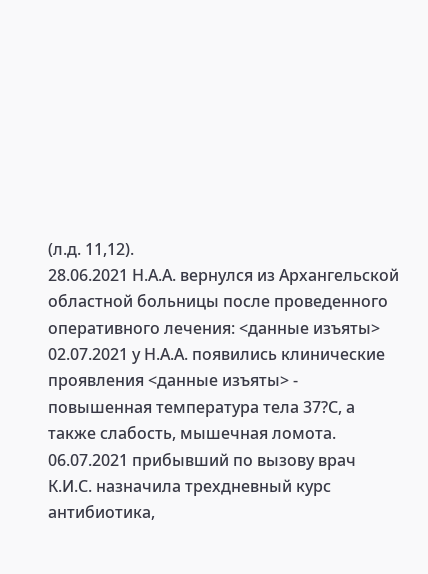(л.д. 11,12).
28.06.2021 Н.А.А. вернулся из Архангельской областной больницы после проведенного оперативного лечения: <данные изъяты>
02.07.2021 у Н.А.А. появились клинические проявления <данные изъяты> - повышенная температура тела 37?С, а также слабость, мышечная ломота.
06.07.2021 прибывший по вызову врач К.И.С. назначила трехдневный курс антибиотика,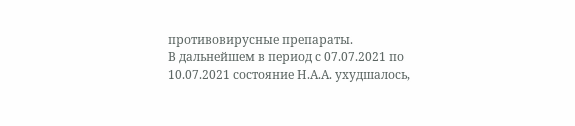противовирусные препараты.
В дальнейшем в период с 07.07.2021 по 10.07.2021 состояние Н.А.А. ухудшалось,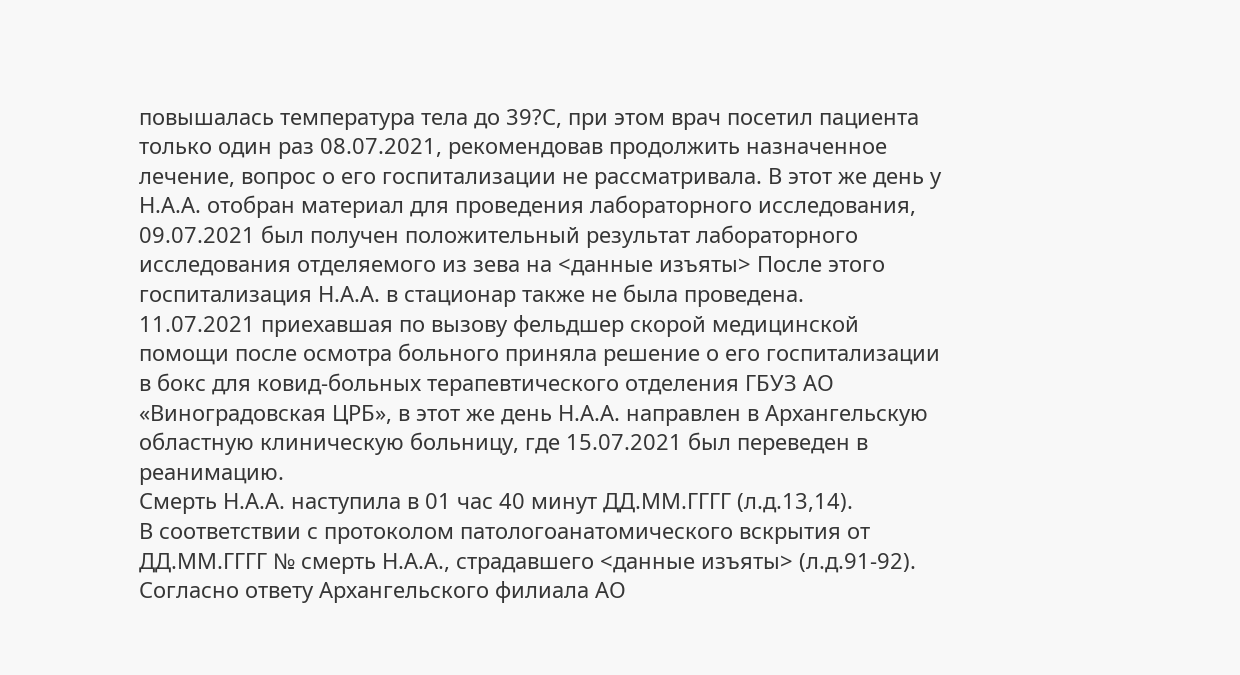повышалась температура тела до 39?С, при этом врач посетил пациента только один раз 08.07.2021, рекомендовав продолжить назначенное лечение, вопрос о его госпитализации не рассматривала. В этот же день у Н.А.А. отобран материал для проведения лабораторного исследования, 09.07.2021 был получен положительный результат лабораторного исследования отделяемого из зева на <данные изъяты> После этого госпитализация Н.А.А. в стационар также не была проведена.
11.07.2021 приехавшая по вызову фельдшер скорой медицинской помощи после осмотра больного приняла решение о его госпитализации в бокс для ковид-больных терапевтического отделения ГБУЗ АО «Виноградовская ЦРБ», в этот же день Н.А.А. направлен в Архангельскую областную клиническую больницу, где 15.07.2021 был переведен в реанимацию.
Смерть Н.А.А. наступила в 01 час 40 минут ДД.ММ.ГГГГ (л.д.13,14).
В соответствии с протоколом патологоанатомического вскрытия от ДД.ММ.ГГГГ № смерть Н.А.А., страдавшего <данные изъяты> (л.д.91-92).
Согласно ответу Архангельского филиала АО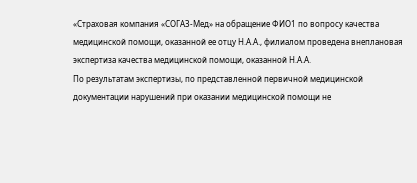«Страховая компания «СОГАЗ-Мед» на обращение ФИО1 по вопросу качества медицинской помощи, оказанной ее отцу Н.А.А., филиалом проведена внеплановая экспертиза качества медицинской помощи, оказанной Н.А.А.
По результатам экспертизы, по представленной первичной медицинской документации нарушений при оказании медицинской помощи не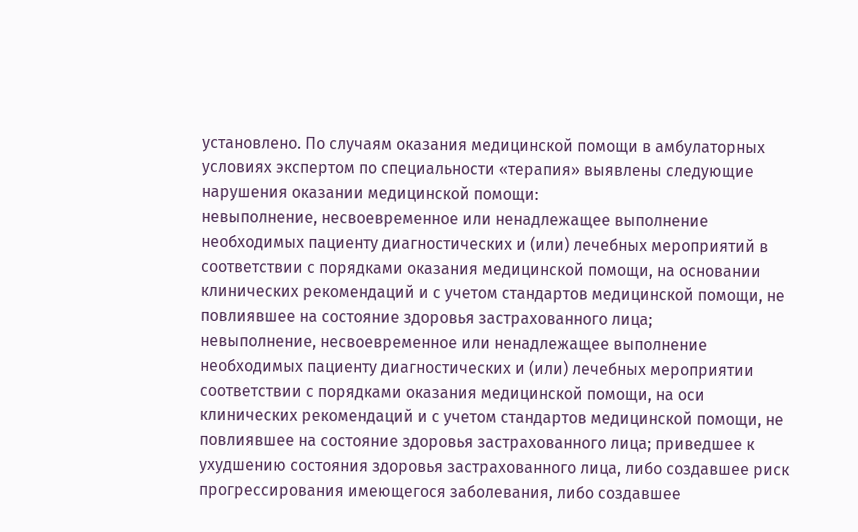установлено. По случаям оказания медицинской помощи в амбулаторных условиях экспертом по специальности «терапия» выявлены следующие нарушения оказании медицинской помощи:
невыполнение, несвоевременное или ненадлежащее выполнение необходимых пациенту диагностических и (или) лечебных мероприятий в соответствии с порядками оказания медицинской помощи, на основании клинических рекомендаций и с учетом стандартов медицинской помощи, не повлиявшее на состояние здоровья застрахованного лица;
невыполнение, несвоевременное или ненадлежащее выполнение необходимых пациенту диагностических и (или) лечебных мероприятии соответствии с порядками оказания медицинской помощи, на оси клинических рекомендаций и с учетом стандартов медицинской помощи, не повлиявшее на состояние здоровья застрахованного лица; приведшее к ухудшению состояния здоровья застрахованного лица, либо создавшее риск прогрессирования имеющегося заболевания, либо создавшее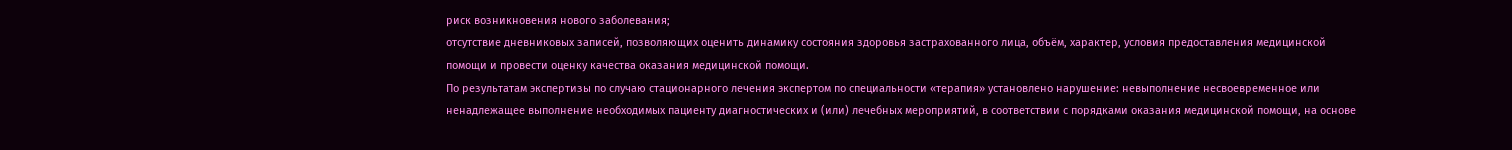риск возникновения нового заболевания;
отсутствие дневниковых записей, позволяющих оценить динамику состояния здоровья застрахованного лица, объём, характер, условия предоставления медицинской помощи и провести оценку качества оказания медицинской помощи.
По результатам экспертизы по случаю стационарного лечения экспертом по специальности «терапия» установлено нарушение: невыполнение несвоевременное или ненадлежащее выполнение необходимых пациенту диагностических и (или) лечебных мероприятий, в соответствии с порядками оказания медицинской помощи, на основе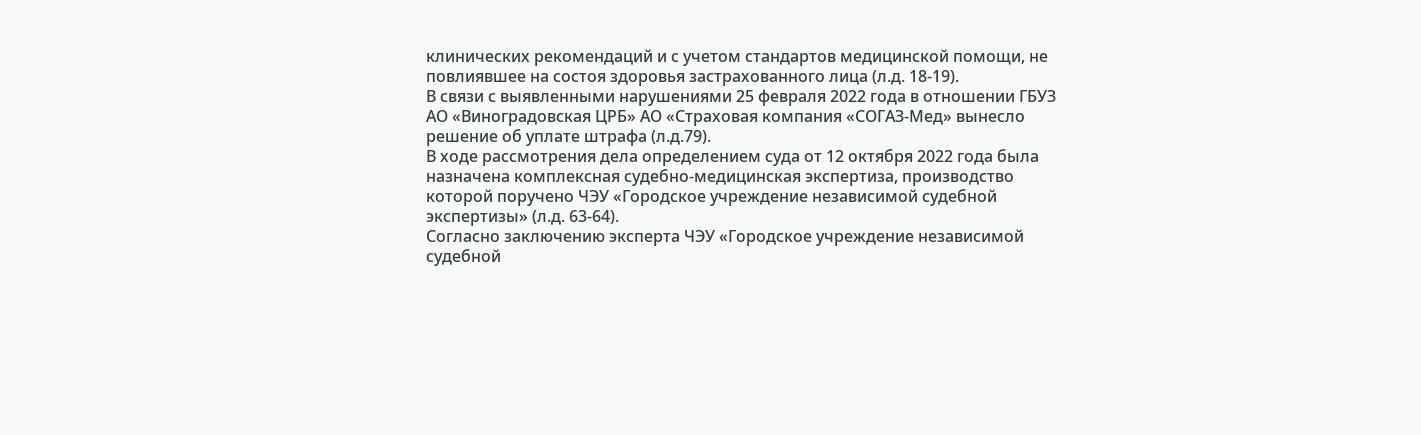клинических рекомендаций и с учетом стандартов медицинской помощи, не повлиявшее на состоя здоровья застрахованного лица (л.д. 18-19).
В связи с выявленными нарушениями 25 февраля 2022 года в отношении ГБУЗ АО «Виноградовская ЦРБ» АО «Страховая компания «СОГАЗ-Мед» вынесло решение об уплате штрафа (л.д.79).
В ходе рассмотрения дела определением суда от 12 октября 2022 года была назначена комплексная судебно-медицинская экспертиза, производство которой поручено ЧЭУ «Городское учреждение независимой судебной экспертизы» (л.д. 63-64).
Согласно заключению эксперта ЧЭУ «Городское учреждение независимой судебной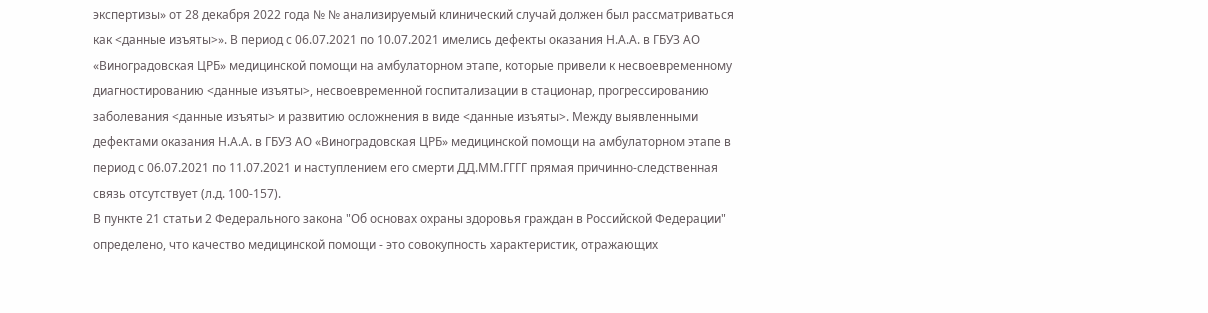экспертизы» от 28 декабря 2022 года № № анализируемый клинический случай должен был рассматриваться как <данные изъяты>». В период с 06.07.2021 по 10.07.2021 имелись дефекты оказания Н.А.А. в ГБУЗ АО «Виноградовская ЦРБ» медицинской помощи на амбулаторном этапе, которые привели к несвоевременному диагностированию <данные изъяты>, несвоевременной госпитализации в стационар, прогрессированию заболевания <данные изъяты> и развитию осложнения в виде <данные изъяты>. Между выявленными дефектами оказания Н.А.А. в ГБУЗ АО «Виноградовская ЦРБ» медицинской помощи на амбулаторном этапе в период с 06.07.2021 по 11.07.2021 и наступлением его смерти ДД.ММ.ГГГГ прямая причинно-следственная связь отсутствует (л.д. 100-157).
В пункте 21 статьи 2 Федерального закона "Об основах охраны здоровья граждан в Российской Федерации" определено, что качество медицинской помощи - это совокупность характеристик, отражающих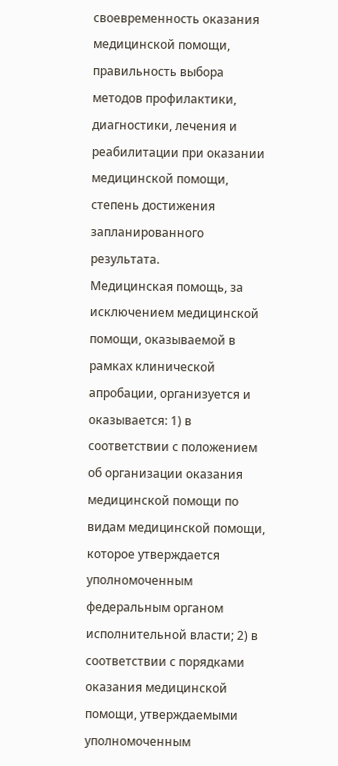своевременность оказания медицинской помощи, правильность выбора методов профилактики, диагностики, лечения и реабилитации при оказании медицинской помощи, степень достижения запланированного результата.
Медицинская помощь, за исключением медицинской помощи, оказываемой в рамках клинической апробации, организуется и оказывается: 1) в соответствии с положением об организации оказания медицинской помощи по видам медицинской помощи, которое утверждается уполномоченным федеральным органом исполнительной власти; 2) в соответствии с порядками оказания медицинской помощи, утверждаемыми уполномоченным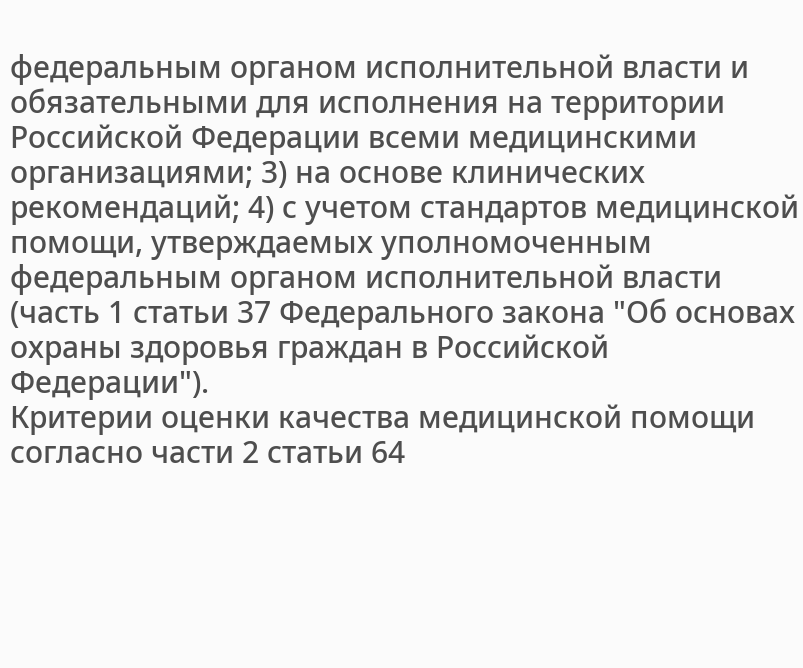федеральным органом исполнительной власти и обязательными для исполнения на территории Российской Федерации всеми медицинскими организациями; 3) на основе клинических рекомендаций; 4) с учетом стандартов медицинской помощи, утверждаемых уполномоченным федеральным органом исполнительной власти (часть 1 статьи 37 Федерального закона "Об основах охраны здоровья граждан в Российской Федерации").
Критерии оценки качества медицинской помощи согласно части 2 статьи 64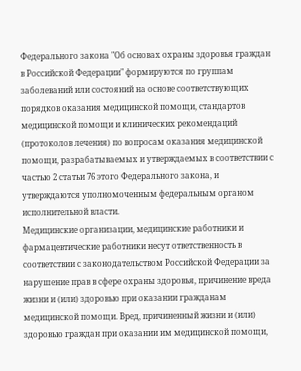Федерального закона "Об основах охраны здоровья граждан в Российской Федерации" формируются по группам заболеваний или состояний на основе соответствующих порядков оказания медицинской помощи, стандартов медицинской помощи и клинических рекомендаций (протоколов лечения) по вопросам оказания медицинской помощи, разрабатываемых и утверждаемых в соответствии с частью 2 статьи 76 этого Федерального закона, и утверждаются уполномоченным федеральным органом исполнительной власти.
Медицинские организации, медицинские работники и фармацевтические работники несут ответственность в соответствии с законодательством Российской Федерации за нарушение прав в сфере охраны здоровья, причинение вреда жизни и (или) здоровью при оказании гражданам медицинской помощи. Вред, причиненный жизни и (или) здоровью граждан при оказании им медицинской помощи,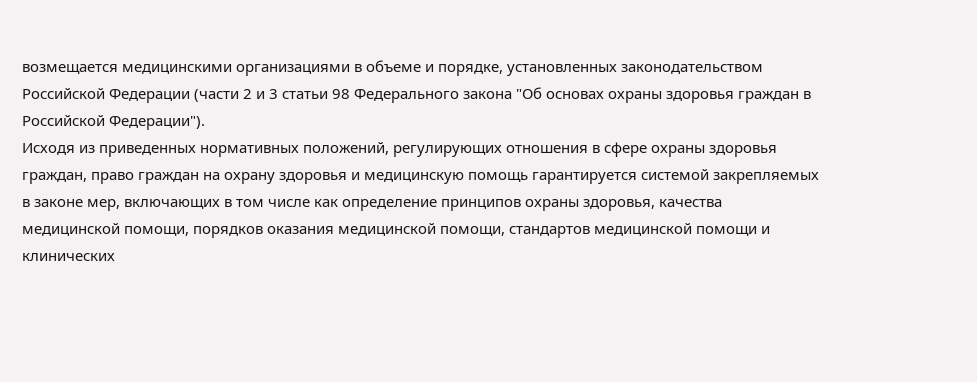возмещается медицинскими организациями в объеме и порядке, установленных законодательством Российской Федерации (части 2 и 3 статьи 98 Федерального закона "Об основах охраны здоровья граждан в Российской Федерации").
Исходя из приведенных нормативных положений, регулирующих отношения в сфере охраны здоровья граждан, право граждан на охрану здоровья и медицинскую помощь гарантируется системой закрепляемых в законе мер, включающих в том числе как определение принципов охраны здоровья, качества медицинской помощи, порядков оказания медицинской помощи, стандартов медицинской помощи и клинических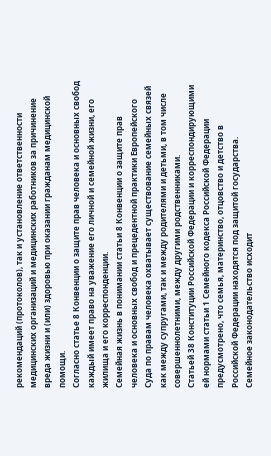рекомендаций (протоколов), так и установление ответственности медицинских организаций и медицинских работников за причинение вреда жизни и (или) здоровью при оказании гражданам медицинской помощи.
Согласно статье 8 Конвенции о защите прав человека и основных свобод каждый имеет право на уважение его личной и семейной жизни, его жилища и его корреспонденции.
Семейная жизнь в понимании статьи 8 Конвенции о защите прав человека и основных свобод и прецедентной практики Европейского Суда по правам человека охватывает существование семейных связей как между супругами, так и между родителями и детьми, в том числе совершеннолетними, между другими родственниками.
Статьей 38 Конституции Российской Федерации и корреспондирующими ей нормами статьи 1 Семейного кодекса Российской Федерации предусмотрено, что семья, материнство, отцовство и детство в Российской Федерации находятся под защитой государства.
Семейное законодательство исходит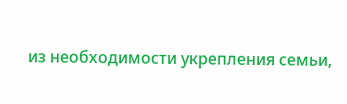из необходимости укрепления семьи,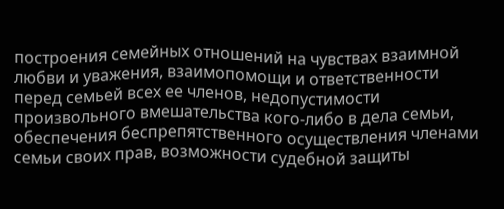построения семейных отношений на чувствах взаимной любви и уважения, взаимопомощи и ответственности перед семьей всех ее членов, недопустимости произвольного вмешательства кого-либо в дела семьи, обеспечения беспрепятственного осуществления членами семьи своих прав, возможности судебной защиты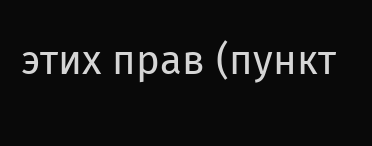этих прав (пункт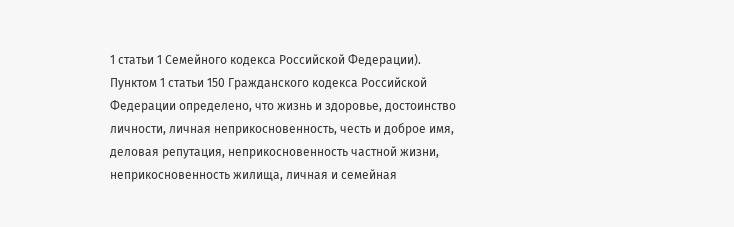1 статьи 1 Семейного кодекса Российской Федерации).
Пунктом 1 статьи 150 Гражданского кодекса Российской Федерации определено, что жизнь и здоровье, достоинство личности, личная неприкосновенность, честь и доброе имя, деловая репутация, неприкосновенность частной жизни, неприкосновенность жилища, личная и семейная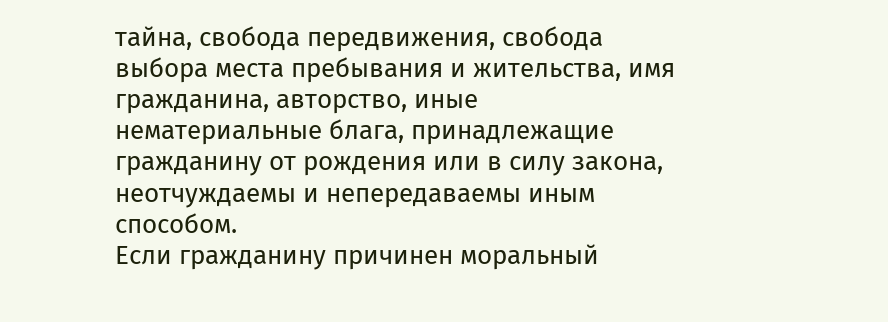тайна, свобода передвижения, свобода выбора места пребывания и жительства, имя гражданина, авторство, иные нематериальные блага, принадлежащие гражданину от рождения или в силу закона, неотчуждаемы и непередаваемы иным способом.
Если гражданину причинен моральный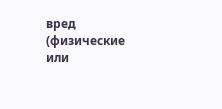вред (физические или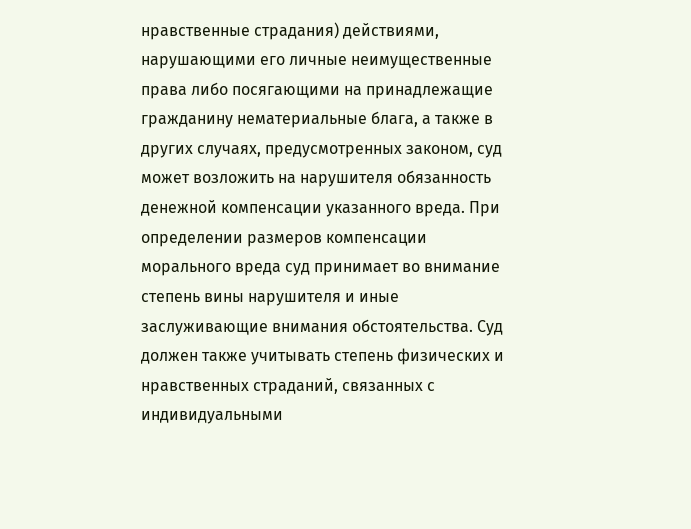нравственные страдания) действиями, нарушающими его личные неимущественные права либо посягающими на принадлежащие гражданину нематериальные блага, а также в других случаях, предусмотренных законом, суд может возложить на нарушителя обязанность денежной компенсации указанного вреда. При определении размеров компенсации морального вреда суд принимает во внимание степень вины нарушителя и иные заслуживающие внимания обстоятельства. Суд должен также учитывать степень физических и нравственных страданий, связанных с индивидуальными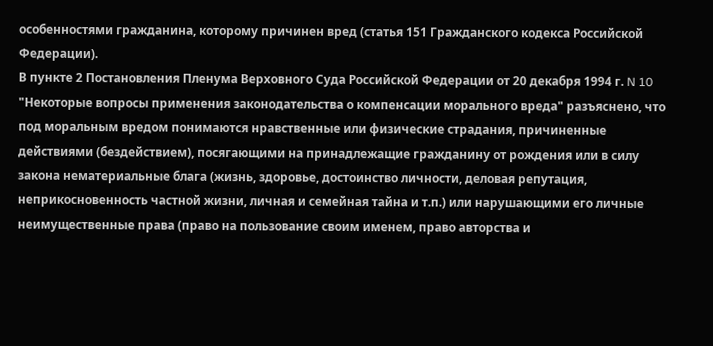особенностями гражданина, которому причинен вред (статья 151 Гражданского кодекса Российской Федерации).
В пункте 2 Постановления Пленума Верховного Суда Российской Федерации от 20 декабря 1994 г. N 10 "Некоторые вопросы применения законодательства о компенсации морального вреда" разъяснено, что под моральным вредом понимаются нравственные или физические страдания, причиненные действиями (бездействием), посягающими на принадлежащие гражданину от рождения или в силу закона нематериальные блага (жизнь, здоровье, достоинство личности, деловая репутация, неприкосновенность частной жизни, личная и семейная тайна и т.п.) или нарушающими его личные неимущественные права (право на пользование своим именем, право авторства и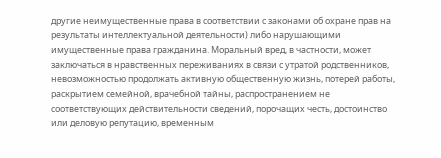другие неимущественные права в соответствии с законами об охране прав на результаты интеллектуальной деятельности) либо нарушающими имущественные права гражданина. Моральный вред, в частности, может заключаться в нравственных переживаниях в связи с утратой родственников, невозможностью продолжать активную общественную жизнь, потерей работы, раскрытием семейной, врачебной тайны, распространением не соответствующих действительности сведений, порочащих честь, достоинство или деловую репутацию, временным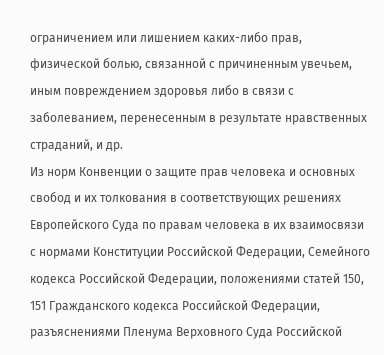ограничением или лишением каких-либо прав, физической болью, связанной с причиненным увечьем, иным повреждением здоровья либо в связи с заболеванием, перенесенным в результате нравственных страданий, и др.
Из норм Конвенции о защите прав человека и основных свобод и их толкования в соответствующих решениях Европейского Суда по правам человека в их взаимосвязи с нормами Конституции Российской Федерации, Семейного кодекса Российской Федерации, положениями статей 150, 151 Гражданского кодекса Российской Федерации, разъяснениями Пленума Верховного Суда Российской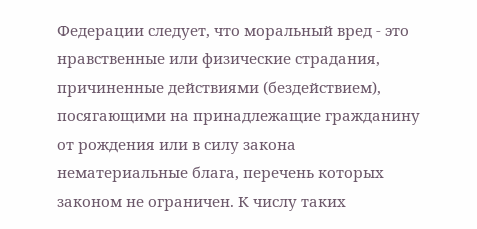Федерации следует, что моральный вред - это нравственные или физические страдания, причиненные действиями (бездействием), посягающими на принадлежащие гражданину от рождения или в силу закона нематериальные блага, перечень которых законом не ограничен. К числу таких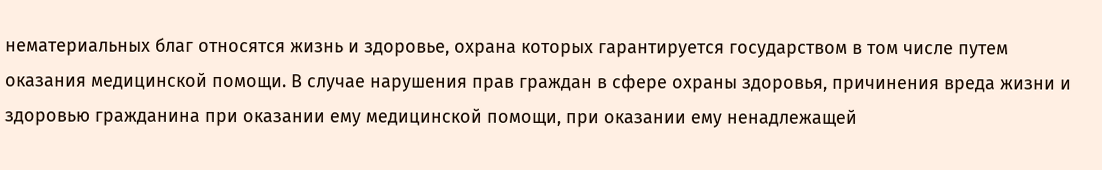нематериальных благ относятся жизнь и здоровье, охрана которых гарантируется государством в том числе путем оказания медицинской помощи. В случае нарушения прав граждан в сфере охраны здоровья, причинения вреда жизни и здоровью гражданина при оказании ему медицинской помощи, при оказании ему ненадлежащей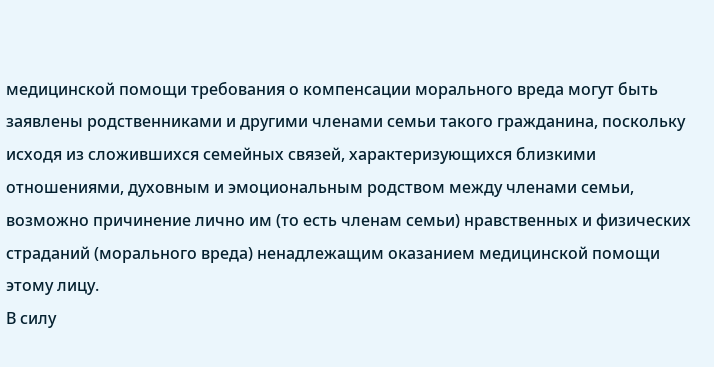медицинской помощи требования о компенсации морального вреда могут быть заявлены родственниками и другими членами семьи такого гражданина, поскольку исходя из сложившихся семейных связей, характеризующихся близкими отношениями, духовным и эмоциональным родством между членами семьи, возможно причинение лично им (то есть членам семьи) нравственных и физических страданий (морального вреда) ненадлежащим оказанием медицинской помощи этому лицу.
В силу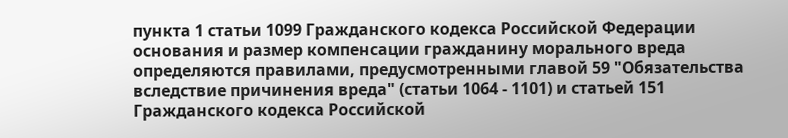пункта 1 статьи 1099 Гражданского кодекса Российской Федерации основания и размер компенсации гражданину морального вреда определяются правилами, предусмотренными главой 59 "Обязательства вследствие причинения вреда" (статьи 1064 - 1101) и статьей 151 Гражданского кодекса Российской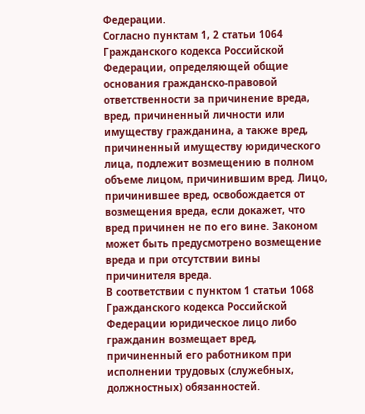Федерации.
Согласно пунктам 1, 2 статьи 1064 Гражданского кодекса Российской Федерации, определяющей общие основания гражданско-правовой ответственности за причинение вреда, вред, причиненный личности или имуществу гражданина, а также вред, причиненный имуществу юридического лица, подлежит возмещению в полном объеме лицом, причинившим вред. Лицо, причинившее вред, освобождается от возмещения вреда, если докажет, что вред причинен не по его вине. Законом может быть предусмотрено возмещение вреда и при отсутствии вины причинителя вреда.
В соответствии с пунктом 1 статьи 1068 Гражданского кодекса Российской Федерации юридическое лицо либо гражданин возмещает вред, причиненный его работником при исполнении трудовых (служебных, должностных) обязанностей.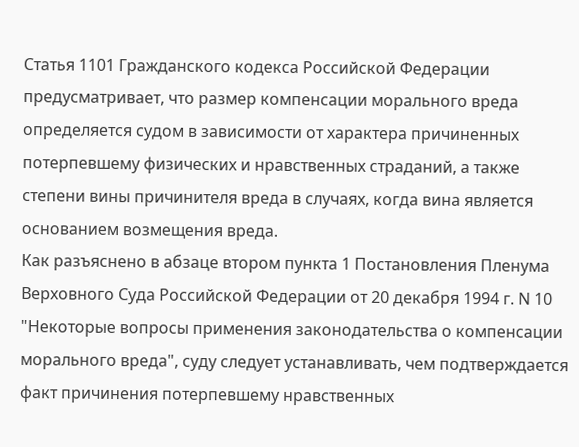Статья 1101 Гражданского кодекса Российской Федерации предусматривает, что размер компенсации морального вреда определяется судом в зависимости от характера причиненных потерпевшему физических и нравственных страданий, а также степени вины причинителя вреда в случаях, когда вина является основанием возмещения вреда.
Как разъяснено в абзаце втором пункта 1 Постановления Пленума Верховного Суда Российской Федерации от 20 декабря 1994 г. N 10 "Некоторые вопросы применения законодательства о компенсации морального вреда", суду следует устанавливать, чем подтверждается факт причинения потерпевшему нравственных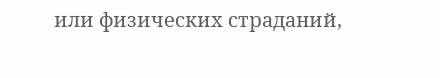или физических страданий,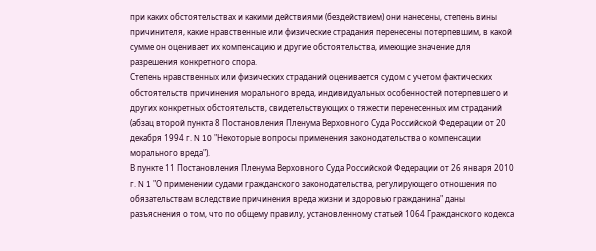при каких обстоятельствах и какими действиями (бездействием) они нанесены, степень вины причинителя, какие нравственные или физические страдания перенесены потерпевшим, в какой сумме он оценивает их компенсацию и другие обстоятельства, имеющие значение для разрешения конкретного спора.
Степень нравственных или физических страданий оценивается судом с учетом фактических обстоятельств причинения морального вреда, индивидуальных особенностей потерпевшего и других конкретных обстоятельств, свидетельствующих о тяжести перенесенных им страданий (абзац второй пункта 8 Постановления Пленума Верховного Суда Российской Федерации от 20 декабря 1994 г. N 10 "Некоторые вопросы применения законодательства о компенсации морального вреда").
В пункте 11 Постановления Пленума Верховного Суда Российской Федерации от 26 января 2010 г. N 1 "О применении судами гражданского законодательства, регулирующего отношения по обязательствам вследствие причинения вреда жизни и здоровью гражданина" даны разъяснения о том, что по общему правилу, установленному статьей 1064 Гражданского кодекса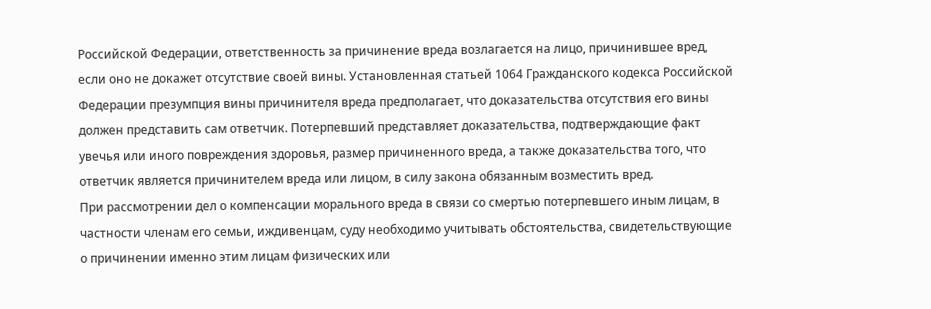Российской Федерации, ответственность за причинение вреда возлагается на лицо, причинившее вред, если оно не докажет отсутствие своей вины. Установленная статьей 1064 Гражданского кодекса Российской Федерации презумпция вины причинителя вреда предполагает, что доказательства отсутствия его вины должен представить сам ответчик. Потерпевший представляет доказательства, подтверждающие факт увечья или иного повреждения здоровья, размер причиненного вреда, а также доказательства того, что ответчик является причинителем вреда или лицом, в силу закона обязанным возместить вред.
При рассмотрении дел о компенсации морального вреда в связи со смертью потерпевшего иным лицам, в частности членам его семьи, иждивенцам, суду необходимо учитывать обстоятельства, свидетельствующие о причинении именно этим лицам физических или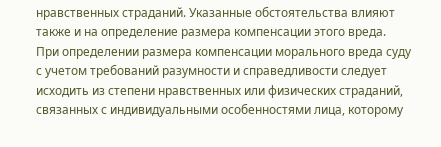нравственных страданий. Указанные обстоятельства влияют также и на определение размера компенсации этого вреда. При определении размера компенсации морального вреда суду с учетом требований разумности и справедливости следует исходить из степени нравственных или физических страданий, связанных с индивидуальными особенностями лица, которому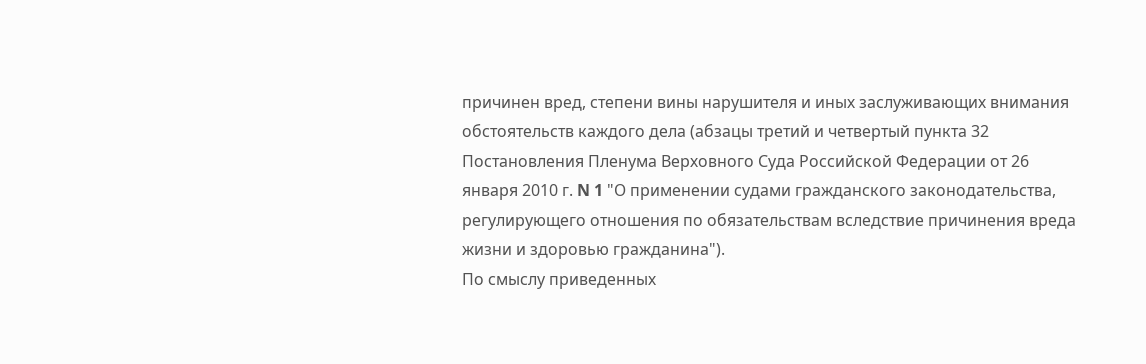причинен вред, степени вины нарушителя и иных заслуживающих внимания обстоятельств каждого дела (абзацы третий и четвертый пункта 32 Постановления Пленума Верховного Суда Российской Федерации от 26 января 2010 г. N 1 "О применении судами гражданского законодательства, регулирующего отношения по обязательствам вследствие причинения вреда жизни и здоровью гражданина").
По смыслу приведенных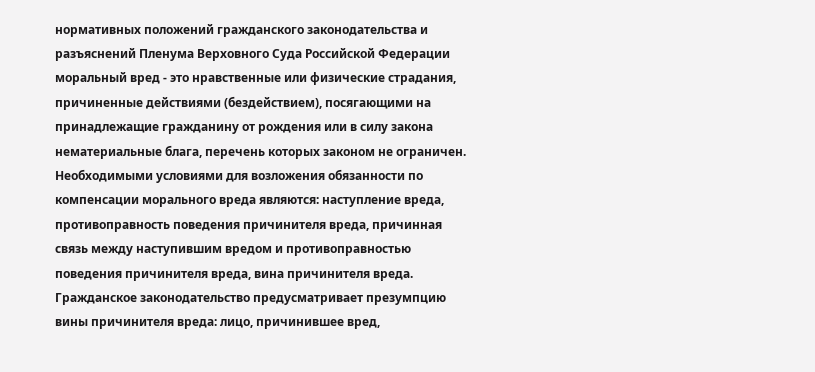нормативных положений гражданского законодательства и разъяснений Пленума Верховного Суда Российской Федерации моральный вред - это нравственные или физические страдания, причиненные действиями (бездействием), посягающими на принадлежащие гражданину от рождения или в силу закона нематериальные блага, перечень которых законом не ограничен. Необходимыми условиями для возложения обязанности по компенсации морального вреда являются: наступление вреда, противоправность поведения причинителя вреда, причинная связь между наступившим вредом и противоправностью поведения причинителя вреда, вина причинителя вреда. Гражданское законодательство предусматривает презумпцию вины причинителя вреда: лицо, причинившее вред,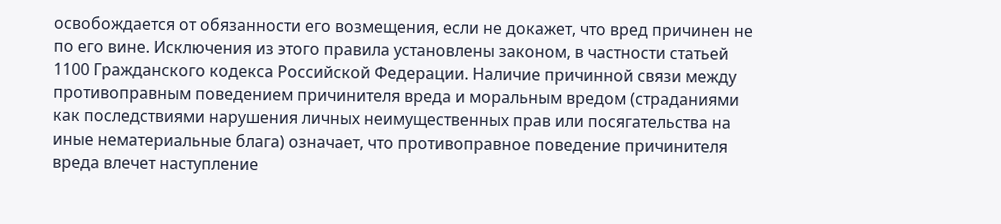освобождается от обязанности его возмещения, если не докажет, что вред причинен не по его вине. Исключения из этого правила установлены законом, в частности статьей 1100 Гражданского кодекса Российской Федерации. Наличие причинной связи между противоправным поведением причинителя вреда и моральным вредом (страданиями как последствиями нарушения личных неимущественных прав или посягательства на иные нематериальные блага) означает, что противоправное поведение причинителя вреда влечет наступление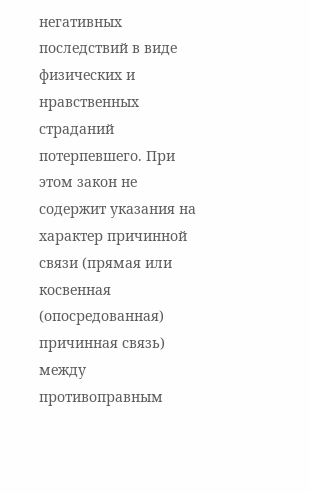негативных последствий в виде физических и нравственных страданий потерпевшего. При этом закон не содержит указания на характер причинной связи (прямая или косвенная (опосредованная) причинная связь) между противоправным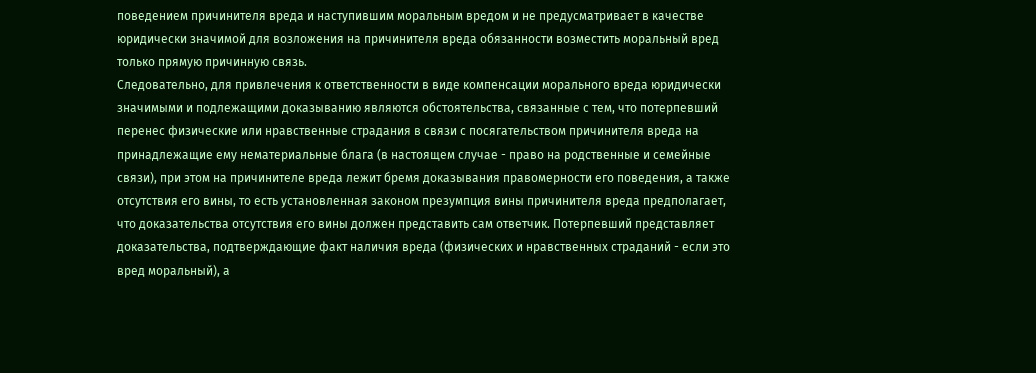поведением причинителя вреда и наступившим моральным вредом и не предусматривает в качестве юридически значимой для возложения на причинителя вреда обязанности возместить моральный вред только прямую причинную связь.
Следовательно, для привлечения к ответственности в виде компенсации морального вреда юридически значимыми и подлежащими доказыванию являются обстоятельства, связанные с тем, что потерпевший перенес физические или нравственные страдания в связи с посягательством причинителя вреда на принадлежащие ему нематериальные блага (в настоящем случае - право на родственные и семейные связи), при этом на причинителе вреда лежит бремя доказывания правомерности его поведения, а также отсутствия его вины, то есть установленная законом презумпция вины причинителя вреда предполагает, что доказательства отсутствия его вины должен представить сам ответчик. Потерпевший представляет доказательства, подтверждающие факт наличия вреда (физических и нравственных страданий - если это вред моральный), а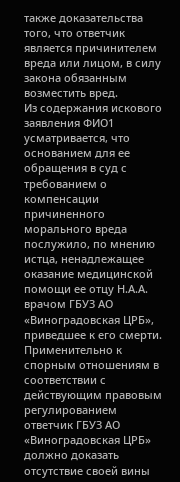также доказательства того, что ответчик является причинителем вреда или лицом, в силу закона обязанным возместить вред.
Из содержания искового заявления ФИО1 усматривается, что основанием для ее обращения в суд с требованием о компенсации причиненного морального вреда послужило, по мнению истца, ненадлежащее оказание медицинской помощи ее отцу Н.А.А. врачом ГБУЗ АО «Виноградовская ЦРБ», приведшее к его смерти.
Применительно к спорным отношениям в соответствии с действующим правовым регулированием ответчик ГБУЗ АО «Виноградовская ЦРБ» должно доказать отсутствие своей вины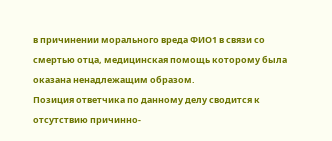в причинении морального вреда ФИО1 в связи со смертью отца, медицинская помощь которому была оказана ненадлежащим образом.
Позиция ответчика по данному делу сводится к отсутствию причинно-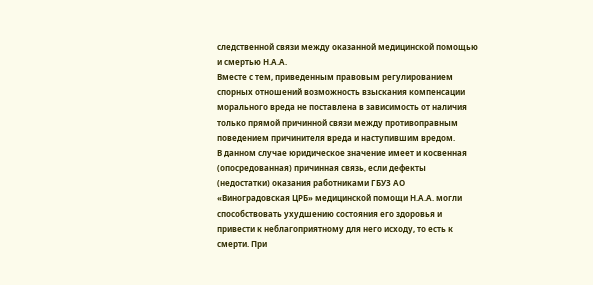следственной связи между оказанной медицинской помощью и смертью Н.А.А.
Вместе с тем, приведенным правовым регулированием спорных отношений возможность взыскания компенсации морального вреда не поставлена в зависимость от наличия только прямой причинной связи между противоправным поведением причинителя вреда и наступившим вредом.
В данном случае юридическое значение имеет и косвенная (опосредованная) причинная связь, если дефекты (недостатки) оказания работниками ГБУЗ АО «Виноградовская ЦРБ» медицинской помощи Н.А.А. могли способствовать ухудшению состояния его здоровья и привести к неблагоприятному для него исходу, то есть к смерти. При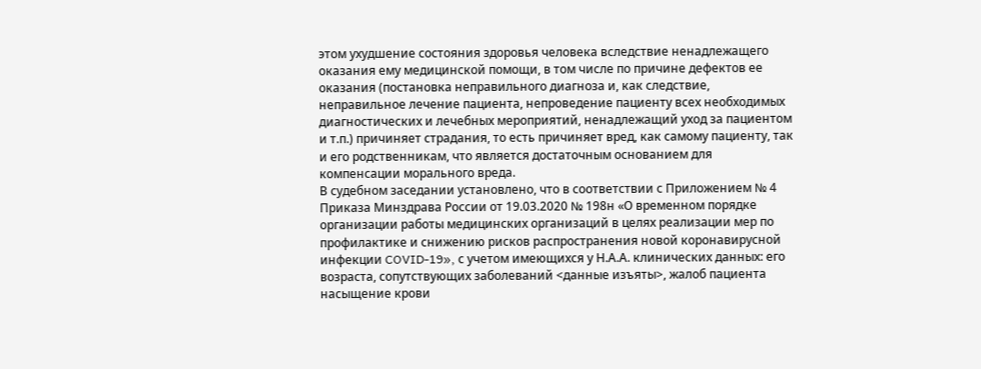этом ухудшение состояния здоровья человека вследствие ненадлежащего оказания ему медицинской помощи, в том числе по причине дефектов ее оказания (постановка неправильного диагноза и, как следствие, неправильное лечение пациента, непроведение пациенту всех необходимых диагностических и лечебных мероприятий, ненадлежащий уход за пациентом и т.п.) причиняет страдания, то есть причиняет вред, как самому пациенту, так и его родственникам, что является достаточным основанием для компенсации морального вреда.
В судебном заседании установлено, что в соответствии с Приложением № 4 Приказа Минздрава России от 19.03.2020 № 198н «О временном порядке организации работы медицинских организаций в целях реализации мер по профилактике и снижению рисков распространения новой коронавирусной инфекции COVID-19», с учетом имеющихся у Н.А.А. клинических данных: его возраста, сопутствующих заболеваний <данные изъяты>, жалоб пациента насыщение крови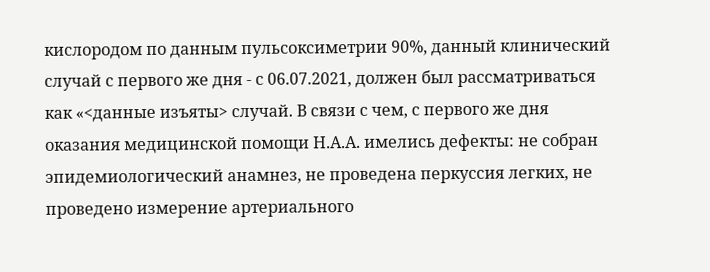кислородом по данным пульсоксиметрии 90%, данный клинический случай с первого же дня - с 06.07.2021, должен был рассматриваться как «<данные изъяты> случай. В связи с чем, с первого же дня оказания медицинской помощи Н.А.А. имелись дефекты: не собран эпидемиологический анамнез, не проведена перкуссия легких, не проведено измерение артериального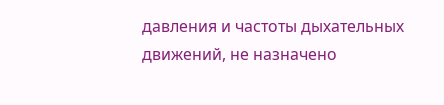давления и частоты дыхательных движений, не назначено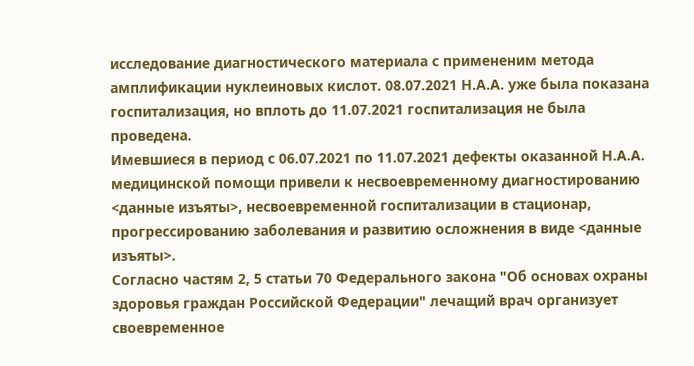исследование диагностического материала с примененим метода амплификации нуклеиновых кислот. 08.07.2021 Н.А.А. уже была показана госпитализация, но вплоть до 11.07.2021 госпитализация не была проведена.
Имевшиеся в период с 06.07.2021 по 11.07.2021 дефекты оказанной Н.А.А. медицинской помощи привели к несвоевременному диагностированию <данные изъяты>, несвоевременной госпитализации в стационар, прогрессированию заболевания и развитию осложнения в виде <данные изъяты>.
Согласно частям 2, 5 статьи 70 Федерального закона "Об основах охраны здоровья граждан Российской Федерации" лечащий врач организует своевременное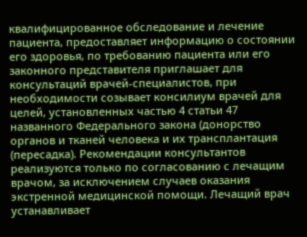квалифицированное обследование и лечение пациента, предоставляет информацию о состоянии его здоровья, по требованию пациента или его законного представителя приглашает для консультаций врачей-специалистов, при необходимости созывает консилиум врачей для целей, установленных частью 4 статьи 47 названного Федерального закона (донорство органов и тканей человека и их трансплантация (пересадка). Рекомендации консультантов реализуются только по согласованию с лечащим врачом, за исключением случаев оказания экстренной медицинской помощи. Лечащий врач устанавливает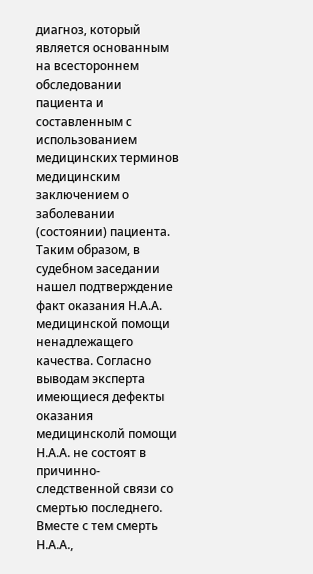диагноз, который является основанным на всестороннем обследовании пациента и составленным с использованием медицинских терминов медицинским заключением о заболевании (состоянии) пациента.
Таким образом, в судебном заседании нашел подтверждение факт оказания Н.А.А. медицинской помощи ненадлежащего качества. Согласно выводам эксперта имеющиеся дефекты оказания медицинсколй помощи Н.А.А. не состоят в причинно-следственной связи со смертью последнего. Вместе с тем смерть Н.А.А.,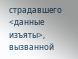страдавшего <данные изъяты>, вызванной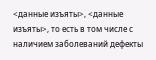<данные изъяты>, <данные изъяты>, то есть в том числе с наличием заболеваний дефекты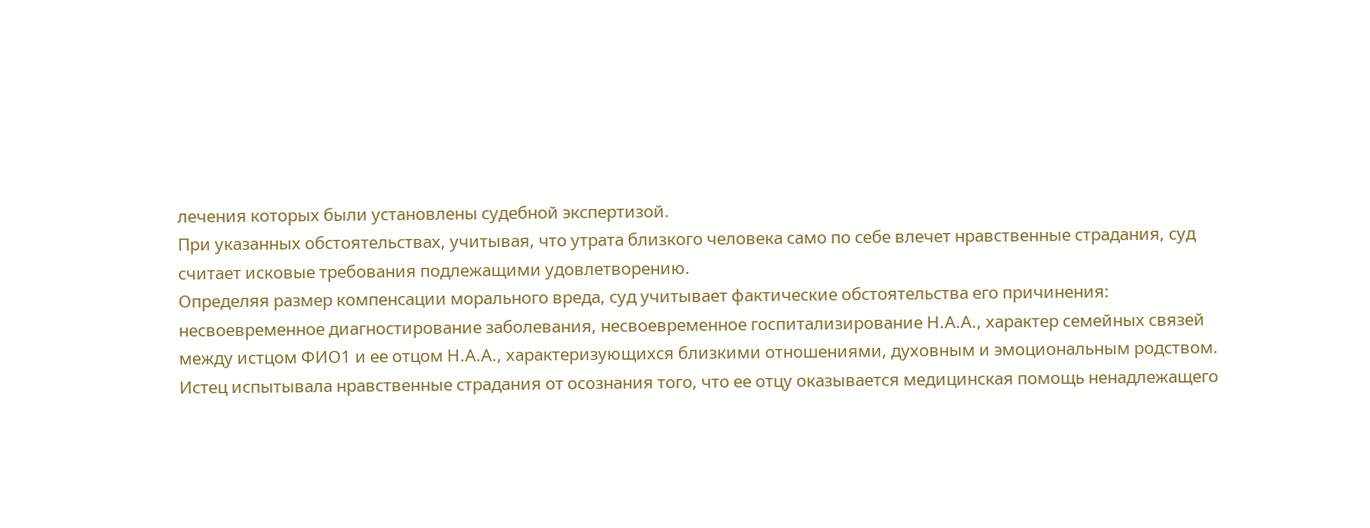лечения которых были установлены судебной экспертизой.
При указанных обстоятельствах, учитывая, что утрата близкого человека само по себе влечет нравственные страдания, суд считает исковые требования подлежащими удовлетворению.
Определяя размер компенсации морального вреда, суд учитывает фактические обстоятельства его причинения: несвоевременное диагностирование заболевания, несвоевременное госпитализирование Н.А.А., характер семейных связей между истцом ФИО1 и ее отцом Н.А.А., характеризующихся близкими отношениями, духовным и эмоциональным родством. Истец испытывала нравственные страдания от осознания того, что ее отцу оказывается медицинская помощь ненадлежащего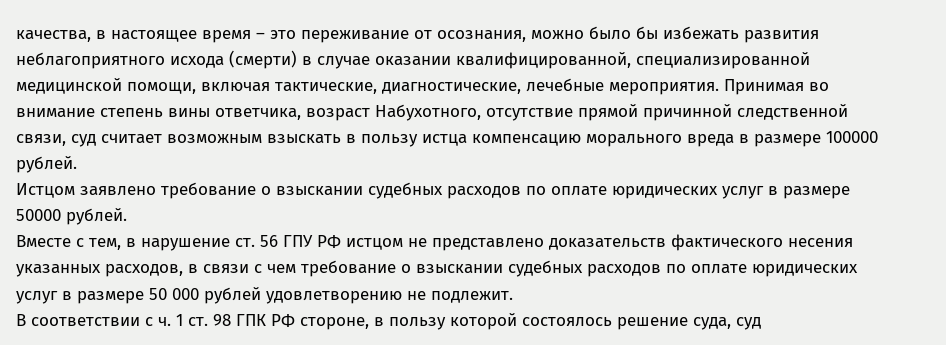качества, в настоящее время – это переживание от осознания, можно было бы избежать развития неблагоприятного исхода (смерти) в случае оказании квалифицированной, специализированной медицинской помощи, включая тактические, диагностические, лечебные мероприятия. Принимая во внимание степень вины ответчика, возраст Набухотного, отсутствие прямой причинной следственной связи, суд считает возможным взыскать в пользу истца компенсацию морального вреда в размере 100000 рублей.
Истцом заявлено требование о взыскании судебных расходов по оплате юридических услуг в размере 50000 рублей.
Вместе с тем, в нарушение ст. 56 ГПУ РФ истцом не представлено доказательств фактического несения указанных расходов, в связи с чем требование о взыскании судебных расходов по оплате юридических услуг в размере 50 000 рублей удовлетворению не подлежит.
В соответствии с ч. 1 ст. 98 ГПК РФ стороне, в пользу которой состоялось решение суда, суд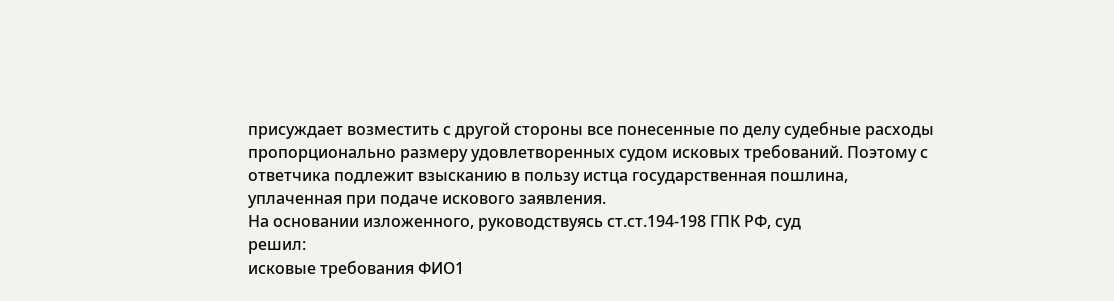присуждает возместить с другой стороны все понесенные по делу судебные расходы пропорционально размеру удовлетворенных судом исковых требований. Поэтому с ответчика подлежит взысканию в пользу истца государственная пошлина, уплаченная при подаче искового заявления.
На основании изложенного, руководствуясь ст.ст.194-198 ГПК РФ, суд
решил:
исковые требования ФИО1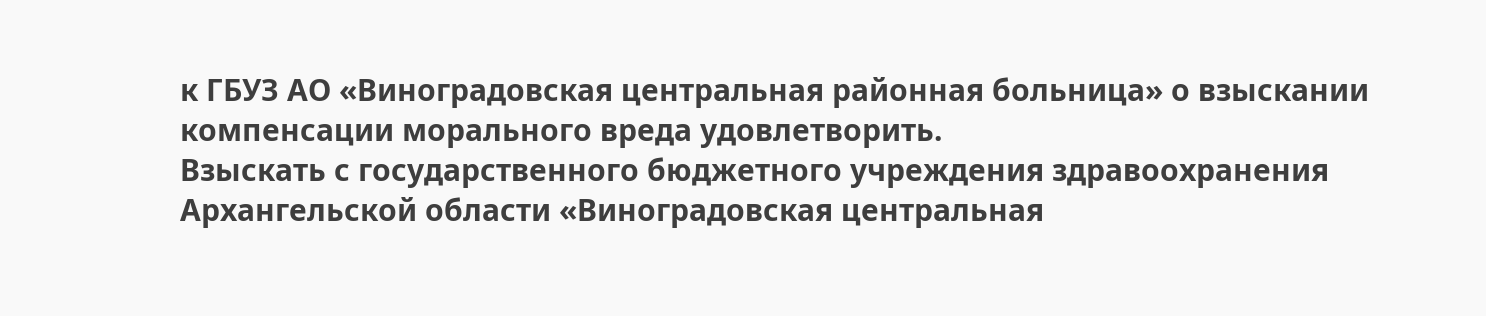к ГБУЗ АО «Виноградовская центральная районная больница» о взыскании компенсации морального вреда удовлетворить.
Взыскать с государственного бюджетного учреждения здравоохранения Архангельской области «Виноградовская центральная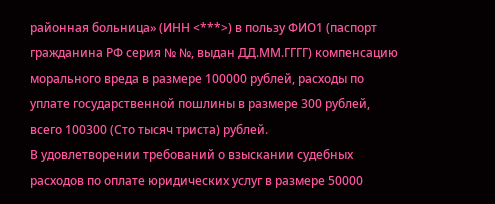районная больница» (ИНН <***>) в пользу ФИО1 (паспорт гражданина РФ серия № №, выдан ДД.ММ.ГГГГ) компенсацию морального вреда в размере 100000 рублей, расходы по уплате государственной пошлины в размере 300 рублей, всего 100300 (Сто тысяч триста) рублей.
В удовлетворении требований о взыскании судебных расходов по оплате юридических услуг в размере 50000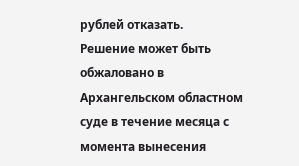рублей отказать.
Решение может быть обжаловано в Архангельском областном суде в течение месяца с момента вынесения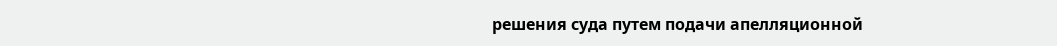решения суда путем подачи апелляционной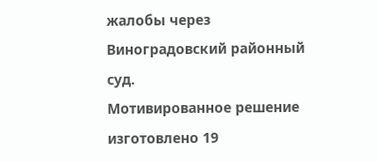жалобы через Виноградовский районный суд.
Мотивированное решение изготовлено 19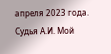апреля 2023 года.
Судья А.И. Мой